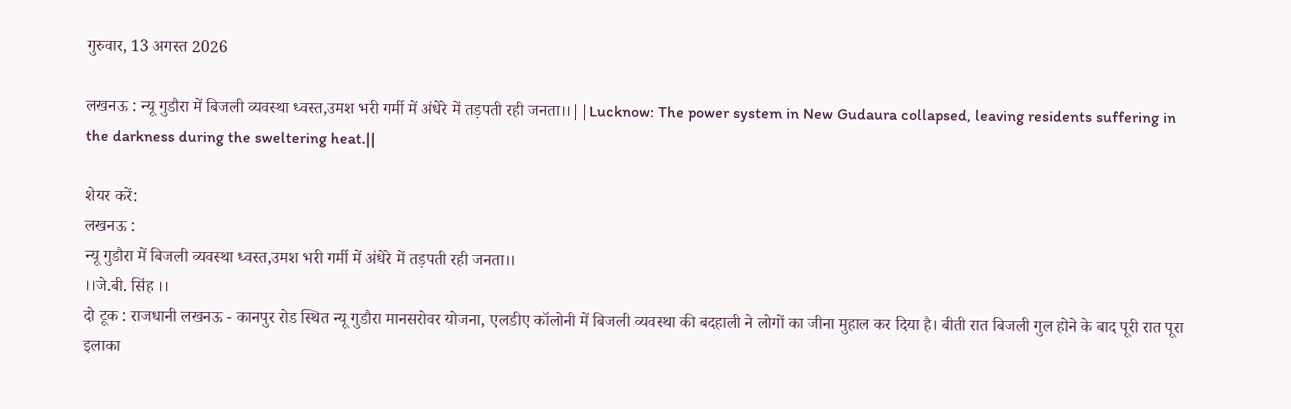गुरुवार, 13 अगस्त 2026

लखनऊ : न्यू गुडौरा में बिजली व्यवस्था ध्वस्त,उमश भरी गर्मी में अंधेरे में तड़पती रही जनता।।||Lucknow: The power system in New Gudaura collapsed, leaving residents suffering in the darkness during the sweltering heat.||

शेयर करें:
लखनऊ :
न्यू गुडौरा में बिजली व्यवस्था ध्वस्त,उमश भरी गर्मी में अंधेरे में तड़पती रही जनता।।
।।जे.बी. सिंह ।।
दो टूक : राजधानी लखनऊ - कानपुर रोड स्थित न्यू गुडौरा मानसरोवर योजना, एलडीए कॉलोनी में बिजली व्यवस्था की बदहाली ने लोगों का जीना मुहाल कर दिया है। बीती रात बिजली गुल होने के बाद पूरी रात पूरा इलाका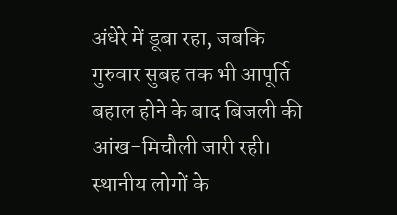अंधेरे में डूबा रहा, जबकि गुरुवार सुबह तक भी आपूर्ति बहाल होने के बाद बिजली की आंख-मिचौली जारी रही।
स्थानीय लोगों के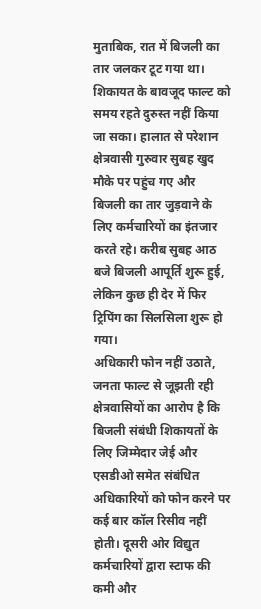मुताबिक, रात में बिजली का तार जलकर टूट गया था। शिकायत के बावजूद फाल्ट को समय रहते दुरुस्त नहीं किया जा सका। हालात से परेशान क्षेत्रवासी गुरुवार सुबह खुद मौके पर पहुंच गए और बिजली का तार जुड़वाने के लिए कर्मचारियों का इंतजार करते रहे। करीब सुबह आठ बजे बिजली आपूर्ति शुरू हुई, लेकिन कुछ ही देर में फिर ट्रिपिंग का सिलसिला शुरू हो गया।
अधिकारी फोन नहीं उठाते, जनता फाल्ट से जूझती रही
क्षेत्रवासियों का आरोप है कि बिजली संबंधी शिकायतों के लिए जिम्मेदार जेई और एसडीओ समेत संबंधित अधिकारियों को फोन करने पर कई बार कॉल रिसीव नहीं होती। दूसरी ओर विद्युत कर्मचारियों द्वारा स्टाफ की कमी और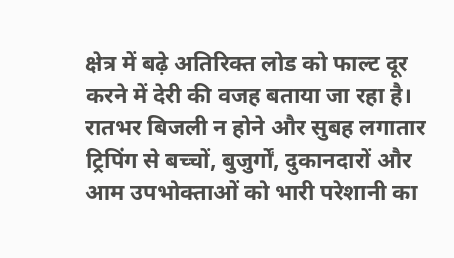क्षेत्र में बढ़े अतिरिक्त लोड को फाल्ट दूर करने में देरी की वजह बताया जा रहा है।
रातभर बिजली न होने और सुबह लगातार ट्रिपिंग से बच्चों, बुजुर्गों, दुकानदारों और आम उपभोक्ताओं को भारी परेशानी का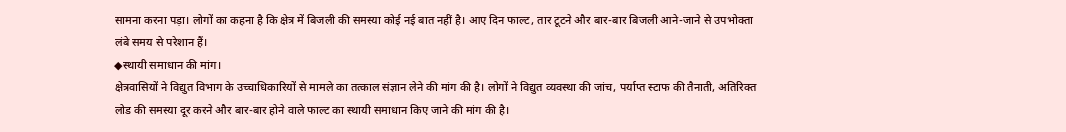सामना करना पड़ा। लोगों का कहना है कि क्षेत्र में बिजली की समस्या कोई नई बात नहीं है। आए दिन फाल्ट, तार टूटने और बार-बार बिजली आने-जाने से उपभोक्ता लंबे समय से परेशान हैं।
◆स्थायी समाधान की मांग।
क्षेत्रवासियों ने विद्युत विभाग के उच्चाधिकारियों से मामले का तत्काल संज्ञान लेने की मांग की है। लोगों ने विद्युत व्यवस्था की जांच, पर्याप्त स्टाफ की तैनाती, अतिरिक्त लोड की समस्या दूर करने और बार-बार होने वाले फाल्ट का स्थायी समाधान किए जाने की मांग की है।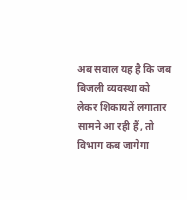अब सवाल यह है कि जब बिजली व्यवस्था को लेकर शिकायतें लगातार सामने आ रही हैं, तो विभाग कब जागेगा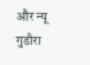और न्यू गुडौरा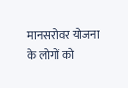मानसरोवर योजना के लोगों को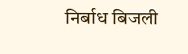निर्बाध बिजली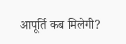आपूर्ति कब मिलेगी?